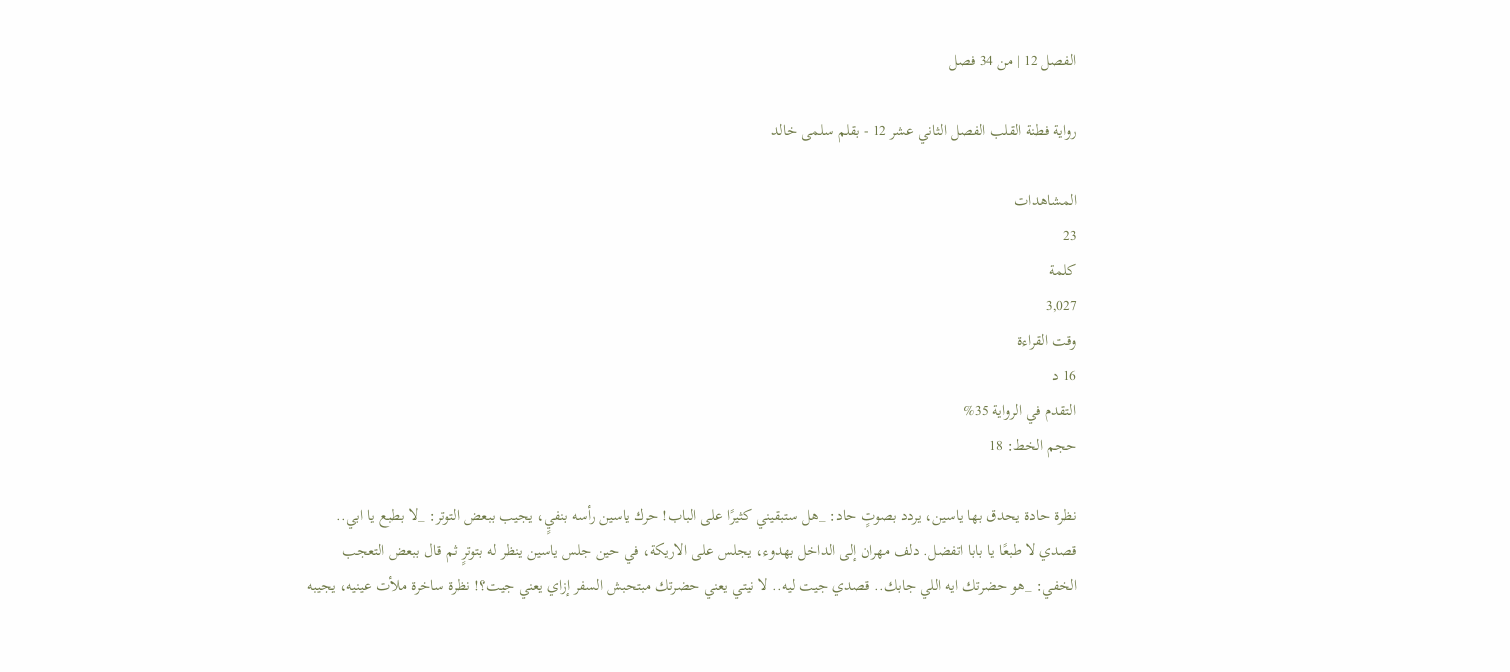الفصل 12 | من 34 فصل

رواية فطنة القلب الفصل الثاني عشر 12 - بقلم سلمى خالد

المشاهدات
23
كلمة
3,027
وقت القراءة
16 د
التقدم في الرواية 35%
حجم الخط: 18

نظرة حادة يحدق بها ياسين، يردد بصوتٍ حاد: _هل ستبقيني كثيرًا على الباب! حرك ياسين رأسه بنفيٍ، يجيب ببعض التوتر: _لا بطبع يا ابي.. قصدي لا طبعًا يا بابا اتفضل. دلف مهران إلى الداخل بهدوء، يجلس على الاريكة، في حين جلس ياسين ينظر له بتوترٍ ثم قال ببعض التعجب الخفي: _هو حضرتك ايه اللي جابك.. قصدي جيت ليه.. لا نيتي يعني حضرتك مبتحبش السفر إزاي يعني جيت؟! نظرة ساخرة ملأت عينيه، يجيبه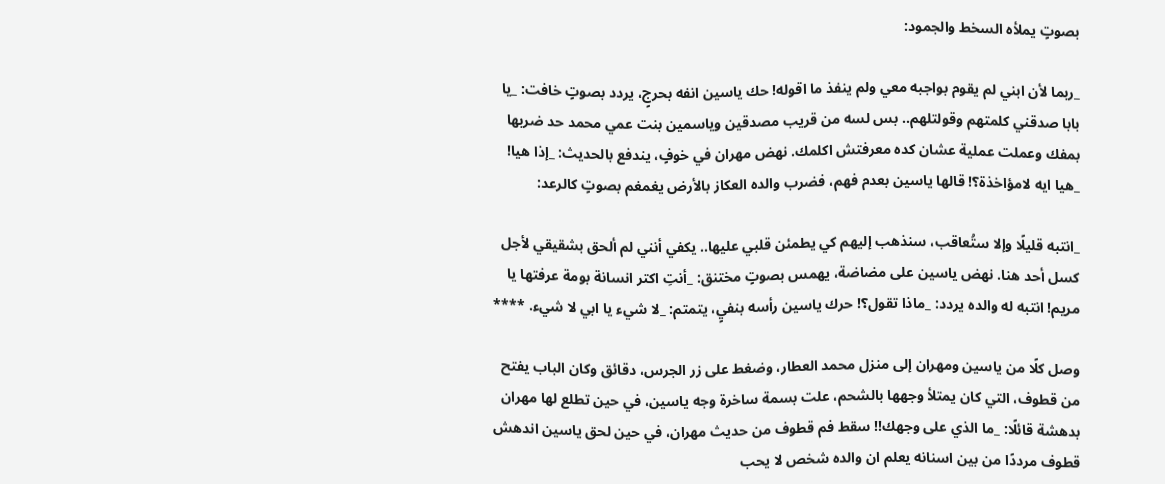بصوتٍ يملأه السخط والجمود:

_ربما لأن ابني لم يقوم بواجبه معي ولم ينفذ ما اقوله! حك ياسين انفه بحرجٍ، يردد بصوتٍ خافت: _يا بابا صدقني كلمتهم وقولتلهم.. بس لسه من قريب مصدقين وياسمين بنت عمي محمد حد ضربها بمفك وعملت عملية عشان كده معرفتش اكلمك. نهض مهران في خوفٍ، يندفع بالحديث: _إذا هيا! _هيا ايه لامؤاخذة؟! قالها ياسين بعدم فهم، فضرب والده العكاز بالأرض يغمغم بصوتٍ كالرعد:

_انتبه قليلًا وإلا ستُعاقب، سنذهب إليهم كي يطمئن قلبي عليها.. يكفي أنني لم ألحق بشقيقي لأجل كسل أحد هنا. نهض ياسين على مضاضة، يهمس بصوتٍ مختنق: _أنتِ اكتر انسانة بومة عرفتها يا مريم! انتبه له والده يردد: _ماذا تقول؟! حرك ياسين رأسه بنفيٍ، يتمتم: _لا شيء يا ابي لا شيء. ****

وصل كلًا من ياسين ومهران إلى منزل محمد العطار، وضغط على زر الجرس، دقائق وكان الباب يفتح من قطوف، التي كان يمتلأ وجهها بالشحم، علت بسمة ساخرة وجه ياسين، في حين تطلع لها مهران بدهشة قائلًا: _ما الذي على وجهك!! سقط فم قطوف من حديث مهران، في حين لحق ياسين اندهش قطوف مرددًا من بين اسنانه يعلم ان والده شخص لا يحب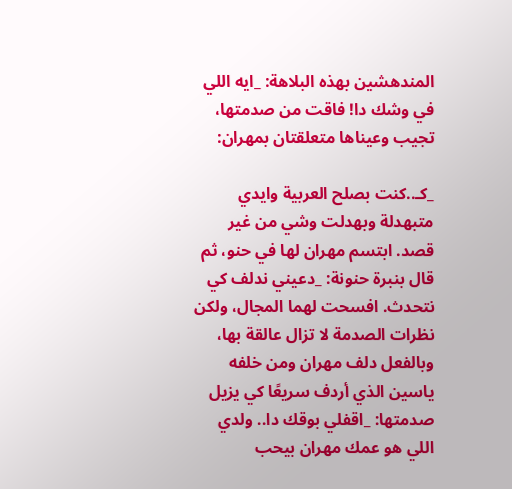المندهشين بهذه البلاهة: _ايه اللي في وشك دا! فاقت من صدمتها، تجيب وعيناها متعلقتان بمهران:

_كـ..كنت بصلح العربية وايدي متبهدلة وبهدلت وشي من غير قصد. ابتسم مهران لها في حنو، ثم قال بنبرة حنونة: _دعيني ندلف كي نتحدث. افسحت لهما المجال، ولكن نظرات الصدمة لا تزال عالقة بها، وبالفعل دلف مهران ومن خلفه ياسين الذي أردف سريعًا كي يزيل صدمتها: _اقفلي بوقك دا.. ولدي اللي هو عمك مهران بيحب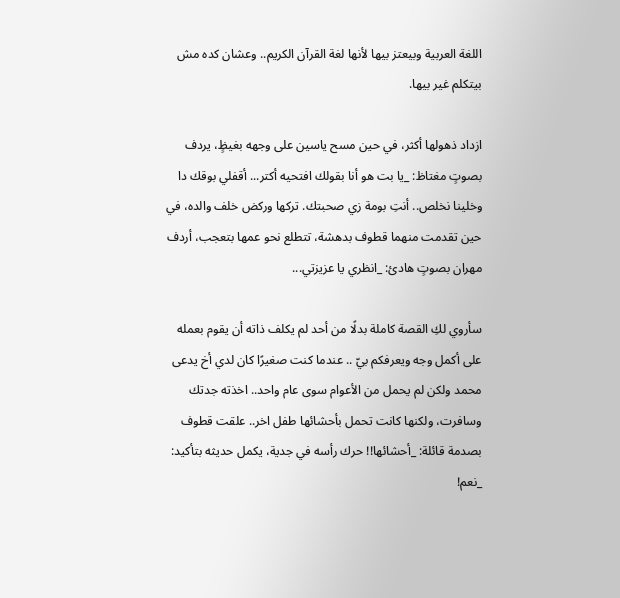اللغة العربية وبيعتز بيها لأنها لغة القرآن الكريم.. وعشان كده مش بيتكلم غير بيها.

ازداد ذهولها أكثر، في حين مسح ياسين على وجهه بغيظٍ، يردف بصوتٍ مغتاظ: _يا بت هو أنا بقولك افتحيه أكتر... أقفلي بوقك دا وخلينا نخلص.. أنتِ بومة زي صحبتك. تركها وركض خلف والده، في حين تقدمت منهما قطوف بدهشة، تتطلع نحو عمها بتعجب، أردف مهران بصوتٍ هادئ: _انظري يا عزيزتي...

سأروي لكِ القصة كاملة بدلًا من أحد لم يكلف ذاته أن يقوم بعمله على أكمل وجه ويعرفكم بيّ .. عندما كنت صغيرًا كان لدي أخ يدعى محمد ولكن لم يحمل من الأعوام سوى عام واحد.. اخذته جدتك وسافرت، ولكنها كانت تحمل بأحشائها طفل اخر.. علقت قطوف بصدمة قائلة: _أحشائها!! حرك رأسه في جدية، يكمل حديثه بتأكيد: _نعم!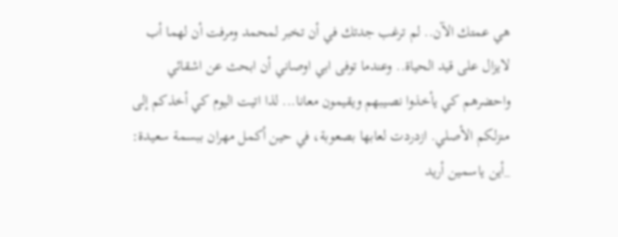هي عمتك الآن.. لم ترغب جدتك في أن تخبر لمحمد ومرفت أن لهما أب لايزال على قيد الحياة.. وعندما توفى ابي اوصاني أن ابحث عن اشقائي واحضرهم كي يأخذوا نصيبهم ويقيمون معانا... لذا اتيت اليوم كي أخذكم إلى منزلكم الأصلي. ازدردت لعابها بصعوبة، في حين أكمل مهران ببسمة سعيدة: _أين ياسمين أريد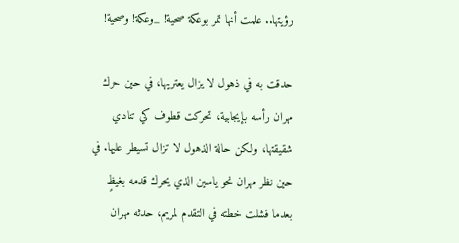رؤيتها.. علمت أنها تمر بوعكة صحية! _وعكة! وصحية!

حدقت به في ذهول لا يزال يعتريها، في حين حرك مهران رأسه بإيجابية، تحركت قطوف كي تنادي شقيقتها، ولكن حالة الذهول لا تزال تسيطر عليها. في حين نظر مهران نحو ياسين الذي يحرك قدمه بغيظٍ بعدما فشلت خطته في التقدم لمريم، حدثه مهران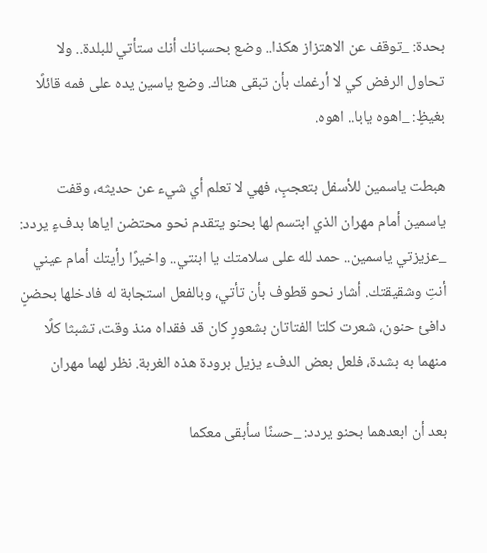بحدة: _توقف عن الاهتزاز هكذا.. وضع بحسبانك أنك ستأتي للبلدة.. ولا تحاول الرفض كي لا أرغمك بأن تبقى هناك. وضع ياسين يده على فمه قائلًا بغيظٍ: _اهوه يابا.. اهوه.

هبطت ياسمين للأسفل بتعجبٍ، فهي لا تعلم أي شيء عن حديثه، وقفت ياسمين أمام مهران الذي ابتسم لها بحنو يتقدم نحو محتضن اياها بدفءٍ يردد: _عزيزتي ياسمين.. حمد لله على سلامتك يا ابنتي.. واخيرًا رأيتك أمام عيني أنتِ وشقيقتك. أشار نحو قطوف بأن تأتي، وبالفعل استجابة له فادخلها بحضنٍ دافئ حنون، شعرت كلتا الفتاتان بشعورٍ كان قد فقداه منذ وقت، تشبثا كلًا منهما به بشدة، فلعل بعض الدفء يزيل برودة هذه الغربة. نظر لهما مهران

بعد أن ابعدهما بحنو يردد: _حسنًا سأبقى معكما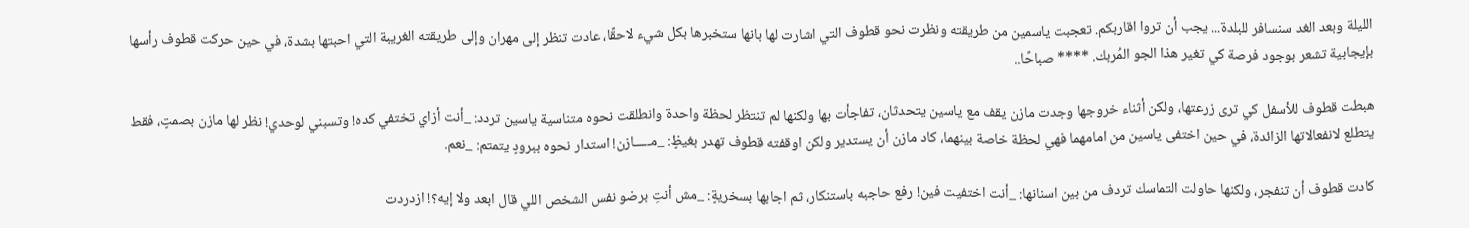الليلة وبعد الغد سنسافر للبلدة... يجب أن تروا اقاربكم. تعجبت ياسمين من طريقته ونظرت نحو قطوف التي اشارت لها بانها ستخبرها بكل شيء لاحقًا، عادت تنظر إلى مهران وإلى طريقته الغريبة التي احبتها بشدة، في حين حركت قطوف رأسها بإيجابية تشعر بوجود فرصة كي تغير هذا الجو المُربك. **** صباحًا..

هبطت قطوف للأسفل كي ترى زرعتها، ولكن أثناء خروجها وجدت مازن يقف مع ياسين يتحدثان، تفاجأت بها ولكنها لم تنتظر لحظة واحدة وانطلقت نحوه متناسية ياسين تردد: _أنت أزاي تختفي كده! وتسبني لوحدي! نظر لها مازن بصمتٍ، فقط يتطلع لانفعالاتها الزائدة، في حين اختفى ياسين من امامهما فهي لحظة خاصة بينهما، كاد مازن أن يستدير ولكن اوقفته قطوف تهدر بغيظٍ: _مـــــازن! استدار نحوه ببرودٍ يتمتم: _نعم.

كادت قطوف أن تنفجر، ولكنها حاولت التماسك تردف من بين اسنانها: _أنت اختفيت فين! رفع حاجبه باستنكار، ثم اجابها بسخريةٍ: _مش أنتِ برضو نفس الشخص اللي قال ابعد ولا إيه؟! ازدردت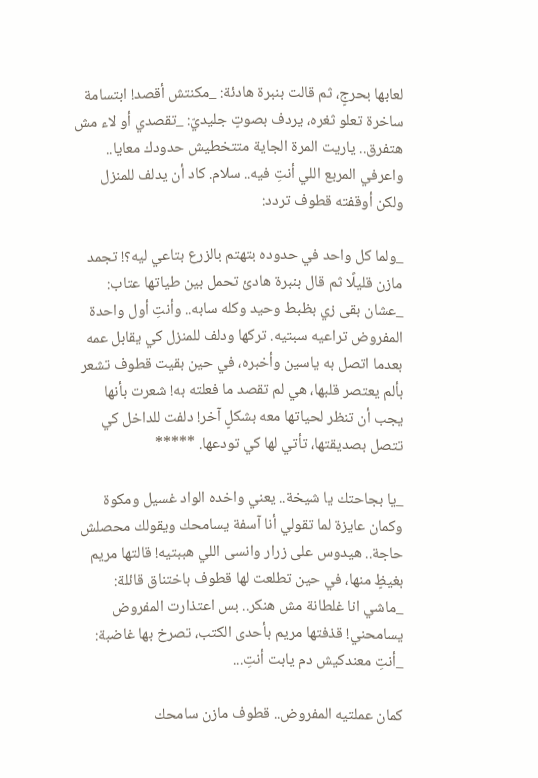لعابها بحرجٍ، ثم قالت بنبرة هادئة: _مكنتش أقصد! ابتسامة ساخرة تعلو ثغره، يردف بصوتٍ جليديّ: _تقصدي أو لاء مش هتفرق.. ياريت المرة الجاية متتخطيش حدودك معايا.. واعرفي المربع اللي أنتِ فيه.. سلام. كاد أن يدلف للمنزل ولكن أوقفته قطوف تردد:

_ولما كل واحد في حدوده بتهتم بالزرع بتاعي ليه؟! تجمد مازن قليلًا ثم قال بنبرة هادئ تحمل بين طياتها عتاب: _عشان بقى زي بظبط وحيد وكله سابه.. وأنتِ أول واحدة المفروض تراعيه سبتيه. تركها ودلف للمنزل كي يقابل عمه بعدما اتصل به ياسين وأخبره، في حين بقيت قطوف تشعر بألم يعتصر قلبها، هي لم تقصد ما فعلته به! شعرت بأنها يجب أن تنظر لحياتها معه بشكلٍ آخر! دلفت للداخل كي تتصل بصديقتها، تأتي لها كي تودعها. *****

_يا بجاحتك يا شيخة.. يعني واخده الواد غسيل ومكوة وكمان عايزة لما تقولي أنا آسفة يسامحك ويقولك محصلش حاجة.. هيدوس على زرار وانسى اللي هببتيه! قالتها مريم بغيظٍ منها، في حين تطلعت لها قطوف باختناق قائلة: _ماشي انا غلطانة مش هنكر.. بس اعتذارت المفروض يسامحني! قذفتها مريم بأحدى الكتب، تصرخ بها غاضبة: _أنتِ معندكيش دم يابت أنتِ...

كمان عملتيه المفروض.. قطوف مازن سامحك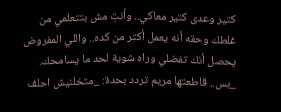كتير وعدى كتير معاكي.. وأنتِ مش بتتعلمي من غلطك وحقه أنه يعمل أكتر من كده.. واللي المفروض يحصل أنك تفضلي وراه شوية لحد ما يسامحك. _بس.. قاطعتها مريم تردد بحدة: _متخلنيش احلف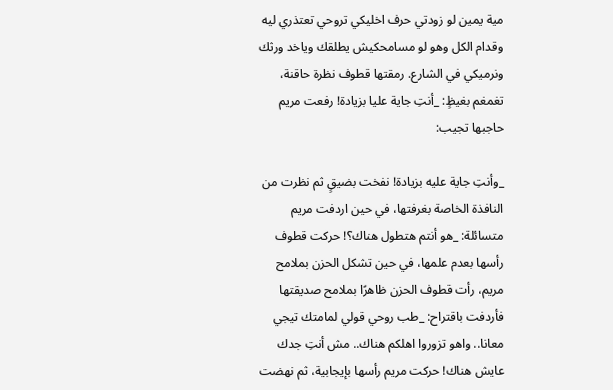مية يمين لو زودتي حرف اخليكي تروحي تعتذري ليه وقدام الكل وهو لو مسامحكيش يطلقك وياخد ورثك ونرميكي في الشارع. رمقتها قطوف نظرة حاقنة، تغمغم بغيظٍ: _أنتِ جاية عليا بزيادة! رفعت مريم حاجبها تجيب:

_وأنتِ جاية عليه بزيادة! نفخت بضيقٍ ثم نظرت من النافذة الخاصة بغرفتها، في حين اردفت مريم متسائلة: _هو أنتم هتطول هناك؟! حركت قطوف رأسها بعدم علمها، في حين تشكل الحزن بملامح مريم، رأت قطوف الحزن ظاهرًا بملامح صديقتها فأردفت باقتراح: _طب روحي قولي لمامتك تيجي معانا.. واهو تزوروا اهلكم هناك.. مش أنتِ جدك عايش هناك! حركت مريم رأسها بإيجابية، ثم نهضت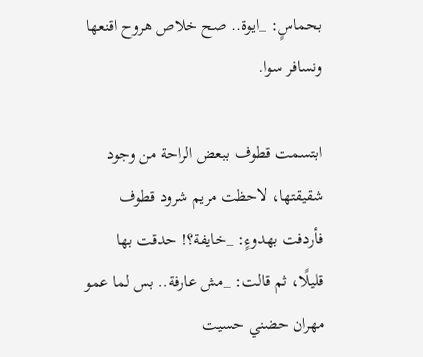بحماسٍ: _ايوة.. صح خلاص هروح اقنعها ونسافر سوا.

ابتسمت قطوف ببعض الراحة من وجود شقيقتها، لاحظت مريم شرود قطوف فأردفت بهدوءٍ: _خايفة؟! حدقت بها قليلًا، ثم قالت: _مش عارفة.. بس لما عمو مهران حضني حسيت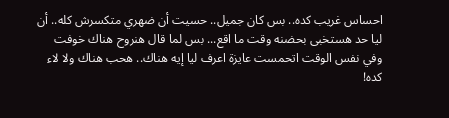احساس غريب كده.. بس كان جميل.. حسيت أن ضهري متكسرش كله.. أن ليا حد هستخبى بحضنه وقت ما اقع... بس لما قال هنروح هناك خوفت وفي نفس الوقت اتحمست عايزة اعرف ليا إيه هناك.. هحب هناك ولا لاء كده!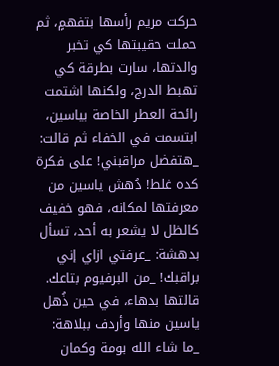حركت مريم رأسها بتفهمٍ، ثم حملت حقيبتها كي تخبر والدتها، سارت بطرقة كي تهبط الدرج، ولكنها اشتمت رائحة العطر الخاصة بياسين، ابتسمت في الخفاء ثم قالت: _هتفضل مراقبني! على فكرة كده غلط! دُهش ياسين من معرفتها لمكانه، فهو خفيف كالظل لا يشعر به أحد، تسأل بدهشة: _عرفتي ازاي إني براقبك! _من البرفيوم بتاعك. قالتها بدهاء، في حين ذُهل ياسين منها وأردف ببلاهة: _ما شاء الله بومة وكمان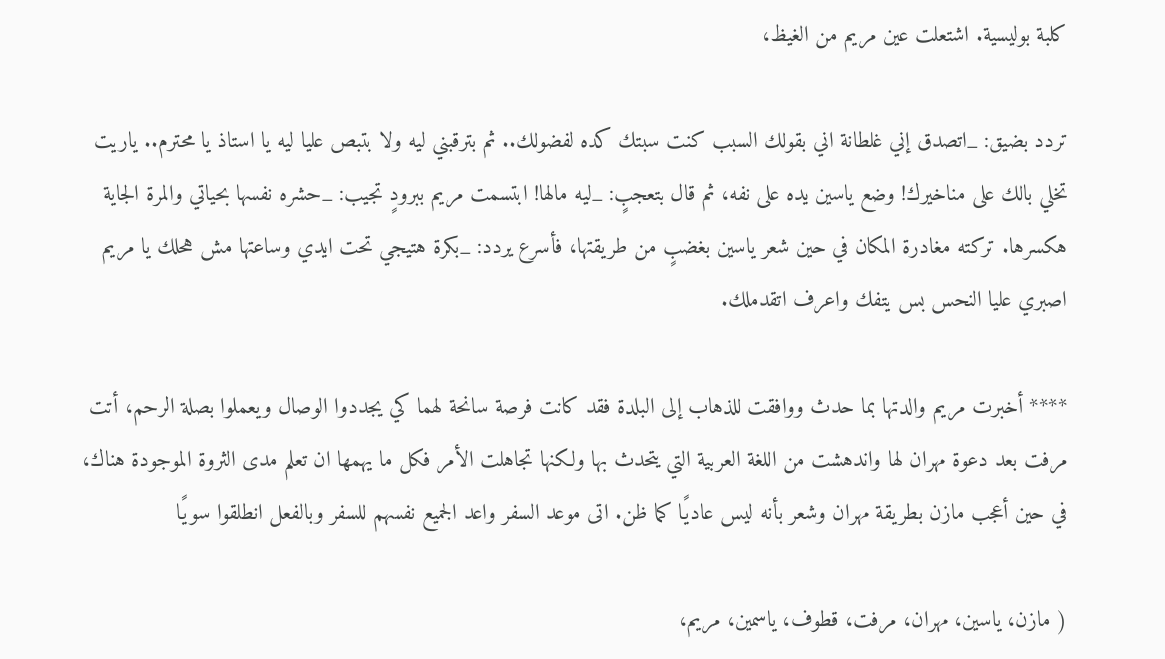كلبة بوليسية. اشتعلت عين مريم من الغيظ،

تردد بضيق: _اتصدق إني غلطانة اني بقولك السبب كنت سبتك كده لفضولك.. ثم بترقبني ليه ولا بتبص عليا ليه يا استاذ يا محترم.. ياريت تخلي بالك على مناخيرك! وضع ياسين يده على نفه، ثم قال بتعجبٍ: _ليه مالها! ابتسمت مريم ببرودٍ تجيب: _حشره نفسها بحياتي والمرة الجاية هكسرها. تركته مغادرة المكان في حين شعر ياسين بغضبٍ من طريقتها، فأسرع يردد: _بكرة هتيجي تحت ايدي وساعتها مش هحلك يا مريم اصبري عليا النحس بس يتفك واعرف اتقدملك.

**** أخبرت مريم والدتها بما حدث ووافقت للذهاب إلى البلدة فقد كانت فرصة سانحة لهما كي يجددوا الوصال ويعملوا بصلة الرحم، أتت مرفت بعد دعوة مهران لها واندهشت من اللغة العربية التي يتحدث بها ولكنها تجاهلت الأمر فكل ما يهمها ان تعلم مدى الثروة الموجودة هناك، في حين أعجب مازن بطريقة مهران وشعر بأنه ليس عاديًا كما ظن. اتى موعد السفر واعد الجميع نفسهم للسفر وبالفعل انطلقوا سويًا

( مازن، ياسين، مهران، مرفت، قطوف، ياسمين، مريم،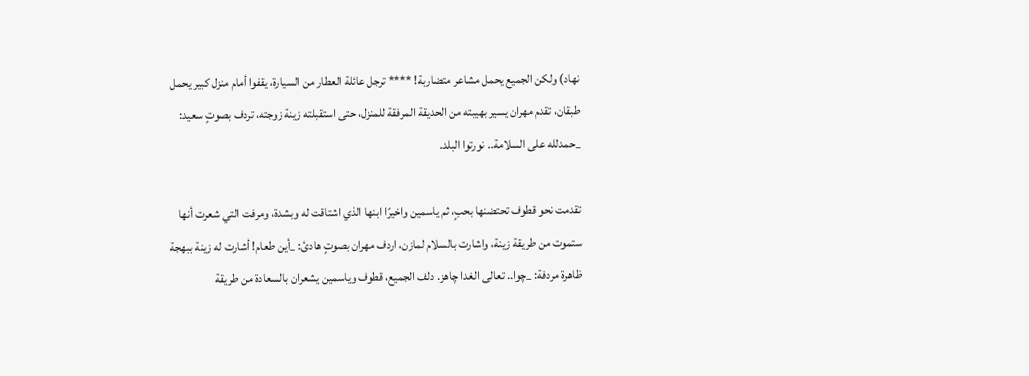نهاد) ولكن الجميع يحمل مشاعر متضاربة! **** ترجل عائلة العطار من السيارة، يقفوا أمام منزل كبير يحمل طبقان، تقدم مهران يسير بهيبته من الحديقة المرفقة للمنزل، حتى استقبلته زينة زوجته، تردف بصوتٍ سعيد: _حمدلله على السلامة.. نورتوا البلد.

تقدمت نحو قطوف تحتضنها بحبٍ، ثم ياسمين واخيرًا ابنها الذي اشتاقت له وبشدة، ومرفت التي شعرت أنها ستموت من طريقة زينة، واشارت بالسلام لمازن، اردف مهران بصوتٍ هادئ: _أين طعام! أشارت له زينة ببهجة ظاهرة مردفة: _چوا.. تعالى الغدا چاهز. دلف الجميع، قطوف وياسمين يشعران بالسعادة من طريقة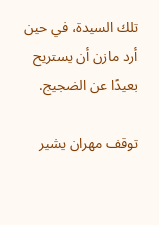تلك السيدة، في حين أرد مازن أن يستريح بعيدًا عن الضجيج.

توقف مهران يشير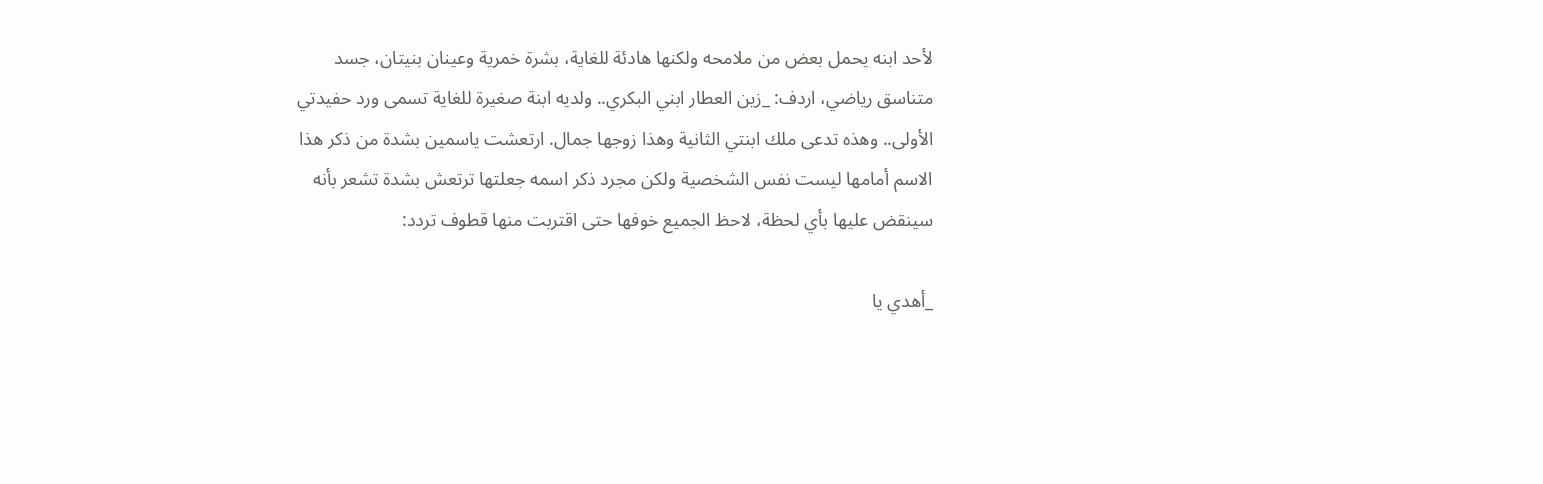لأحد ابنه يحمل بعض من ملامحه ولكنها هادئة للغاية، بشرة خمرية وعينان بنيتان، جسد متناسق رياضي، اردف: _زين العطار ابني البكري.. ولديه ابنة صغيرة للغاية تسمى ورد حفيدتي الأولى.. وهذه تدعى ملك ابنتي الثانية وهذا زوجها جمال. ارتعشت ياسمين بشدة من ذكر هذا الاسم أمامها ليست نفس الشخصية ولكن مجرد ذكر اسمه جعلتها ترتعش بشدة تشعر بأنه سينقض عليها بأي لحظة، لاحظ الجميع خوفها حتى اقتربت منها قطوف تردد:

_أهدي يا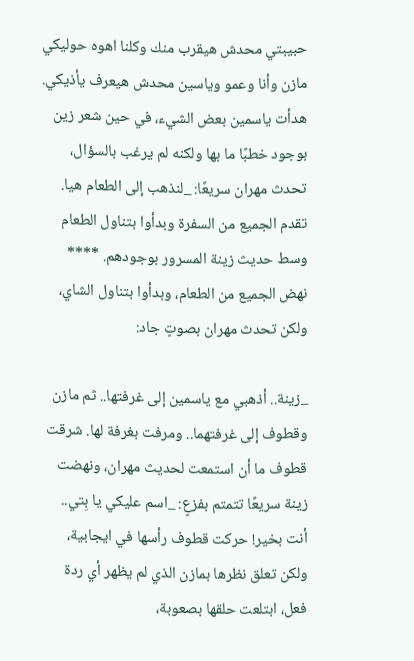حبيبتي محدش هيقرب منك وكلنا اهوه حوليكي مازن وأنا وعمو وياسين محدش هيعرف يأذيكي. هدأت ياسمين بعض الشيء، في حين شعر زين بوجود خطبًا ما بها ولكنه لم يرغب بالسؤال، تحدث مهران سريعًا: _لنذهب إلى الطعام هيا. تقدم الجميع من السفرة وبدأوا بتناول الطعام وسط حديث زينة المسرور بوجودهم. **** نهض الجميع من الطعام، وبدأوا بتناول الشاي، ولكن تحدث مهران بصوتٍ جاد:

_زينة.. أذهبي مع ياسمين إلى غرفتها.. ثم مازن وقطوف إلى غرفتهما.. ومرفت بغرفة لها. شرقت قطوف ما أن استمعت لحديث مهران، ونهضت زينة سريعًا تتمتم بفزعٍ: _اسم عليكي يا بِتي.. أنت بخير! حركت قطوف رأسها في ايجابية، ولكن تعلق نظرها بمازن الذي لم يظهر أي ردة فعل، ابتلعت حلقها بصعوبة،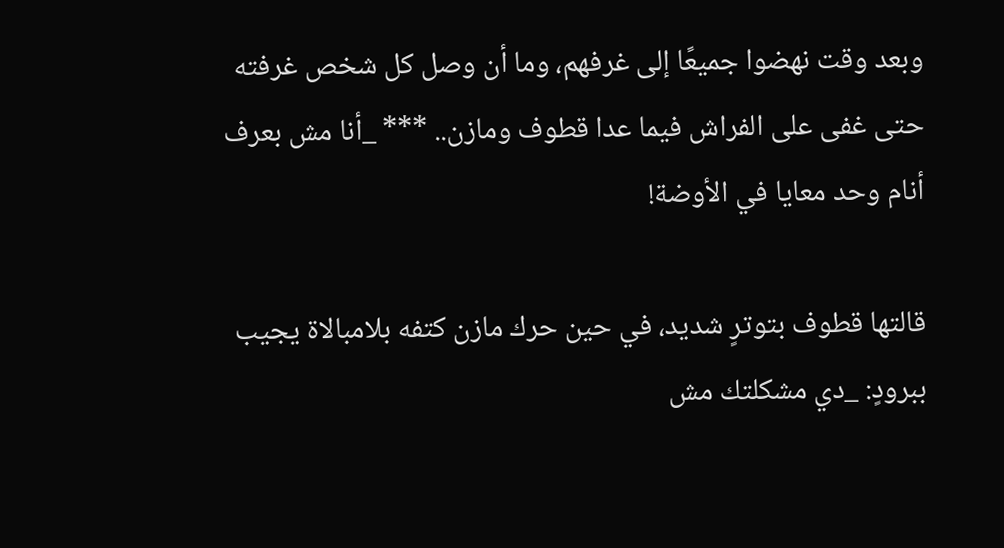وبعد وقت نهضوا جميعًا إلى غرفهم، وما أن وصل كل شخص غرفته حتى غفى على الفراش فيما عدا قطوف ومازن.. *** _أنا مش بعرف أنام وحد معايا في الأوضة!

قالتها قطوف بتوترٍ شديد، في حين حرك مازن كتفه بلامبالاة يجيب ببرودٍ: _دي مشكلتك مش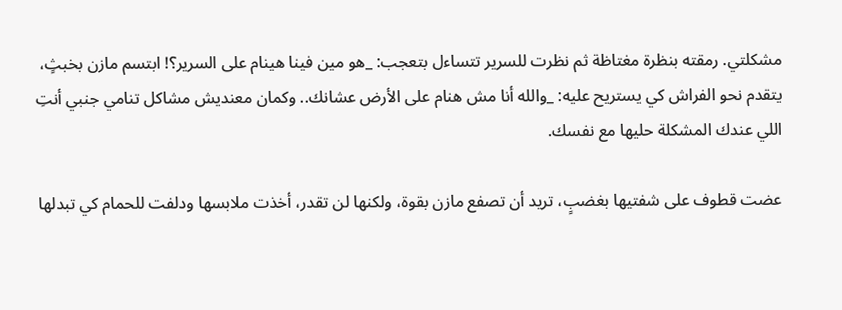مشكلتي. رمقته بنظرة مغتاظة ثم نظرت للسرير تتساءل بتعجب: _هو مين فينا هينام على السرير؟! ابتسم مازن بخبثٍ، يتقدم نحو الفراش كي يستريح عليه: _والله أنا مش هنام على الأرض عشانك.. وكمان معنديش مشاكل تنامي جنبي أنتِ اللي عندك المشكلة حليها مع نفسك.

عضت قطوف على شفتيها بغضبٍ، تريد أن تصفع مازن بقوة، ولكنها لن تقدر، أخذت ملابسها ودلفت للحمام كي تبدلها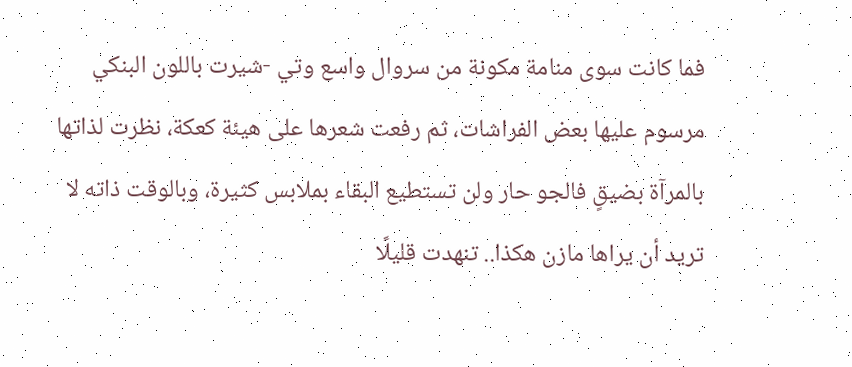فما كانت سوى منامة مكونة من سروال واسع وتي -شيرت باللون البنكي مرسوم عليها بعض الفراشات، ثم رفعت شعرها على هيئة كعكة، نظرت لذاتها بالمرآة بضيقٍ فالجو حار ولن تستطيع البقاء بملابس كثيرة، وبالوقت ذاته لا تريد أن يراها مازن هكذا.. تنهدت قليلًا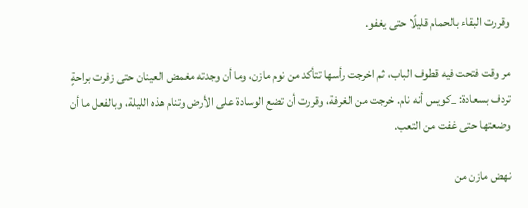وقررت البقاء بالحمام قليلًا حتى يغفو.

مر وقت فتحت فيه قطوف الباب، ثم اخرجت رأسها تتأكد من نوم مازن، وما أن وجدته مغمض العينان حتى زفرت براحةٍ تردف بسعادة: _كويس أنه نام. خرجت من الغرفة، وقررت أن تضع الوسادة على الأرض وتنام هذه الليلة، وبالفعل ما أن وضعتها حتى غفت من التعب.

نهض مازن من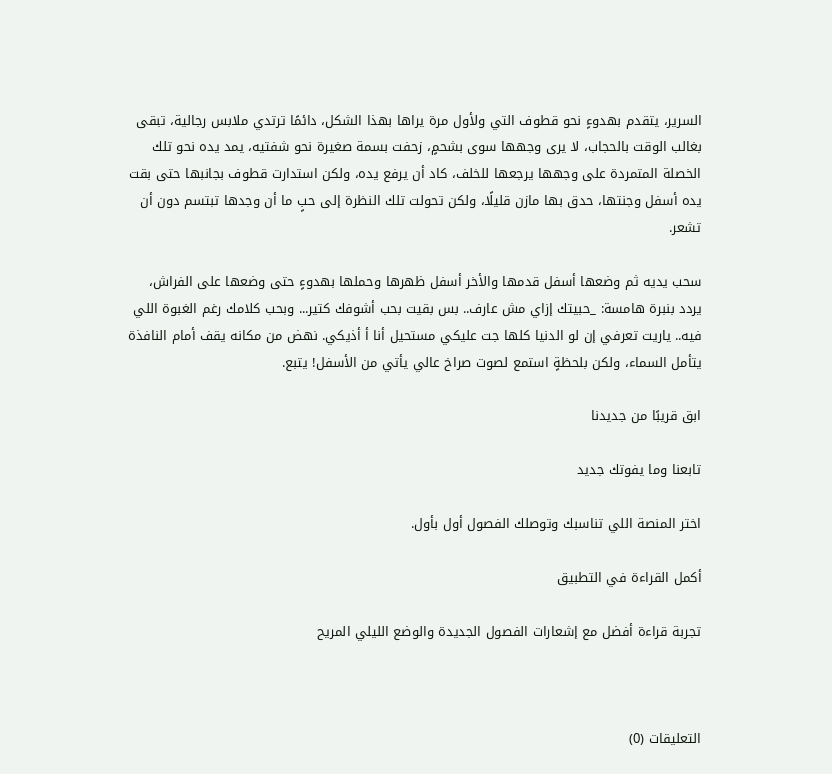السرير، يتقدم بهدوءٍ نحو قطوف التي ولأول مرة يراها بهذا الشكل، دائمًا ترتدي ملابس رجالية، تبقى بغالب الوقت بالحجاب، لا يرى وجهها سوى بشحمٍ، زحفت بسمة صغيرة نحو شفتيه، يمد يده نحو تلك الخصلة المتمردة على وجهها يرجعها للخلف، كاد أن يرفع يده، ولكن استدارت قطوف بجانبها حتى بقت يده أسفل وجنتها، حدق بها مازن قليلًا، ولكن تحولت تلك النظرة إلى حبٍ ما أن وجدها تبتسم دون أن تشعر.

سحب يديه ثم وضعها أسفل قدمها والأخر أسفل ظهرها وحملها بهدوءٍ حتى وضعها على الفراش، يردد بنبرة هامسة: _حبيتك إزاي مش عارف.. بس بقيت بحب أشوفك كتير... وبحب كلامك رغم الغبوة اللي فيه.. ياريت تعرفي إن لو الدنيا كلها جت عليكي مستحيل أنا أ أذيكي. نهض من مكانه يقف أمام النافذة يتأمل السماء، ولكن بلحظةٍ استمع لصوت صراخ عالي يأتي من الأسفل! يتبع.

ابق قريبًا من جديدنا

تابعنا وما يفوتك جديد

اختر المنصة اللي تناسبك وتوصلك الفصول أول بأول.

أكمل القراءة في التطبيق

تجربة قراءة أفضل مع إشعارات الفصول الجديدة والوضع الليلي المريح



التعليقات (0)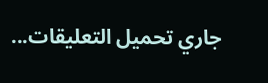جاري تحميل التعليقات...